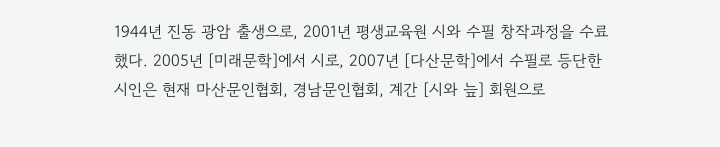1944년 진동 광암 출생으로, 2001년 평생교육원 시와 수필 창작과정을 수료했다. 2005년 [미래문학]에서 시로, 2007년 [다산문학]에서 수필로 등단한 시인은 현재 마산문인협회, 경남문인협회, 계간 [시와 늪] 회원으로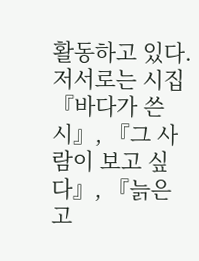활동하고 있다. 저서로는 시집 『바다가 쓴 시』, 『그 사람이 보고 싶다』, 『늙은 고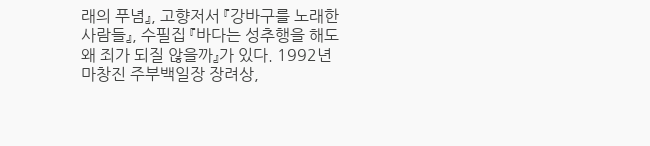래의 푸념』, 고향저서 『강바구를 노래한 사람들』, 수필집 『바다는 성추행을 해도 왜 죄가 되질 않을까』가 있다. 1992년 마창진 주부백일장 장려상,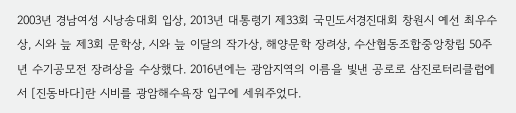2003년 경남여성 시낭송대회 입상, 2013년 대통령기 제33회 국민도서경진대회 창원시 예선 최우수상, 시와 늪 제3회 문학상, 시와 늪 이달의 작가상, 해양문학 장려상, 수산협동조합중앙창립 50주년 수기공모전 장려상을 수상했다. 2016년에는 광암지역의 이름을 빛낸 공로로 삼진로터리클럽에서 [진동바다]란 시비를 광암해수욕장 입구에 세워주었다.